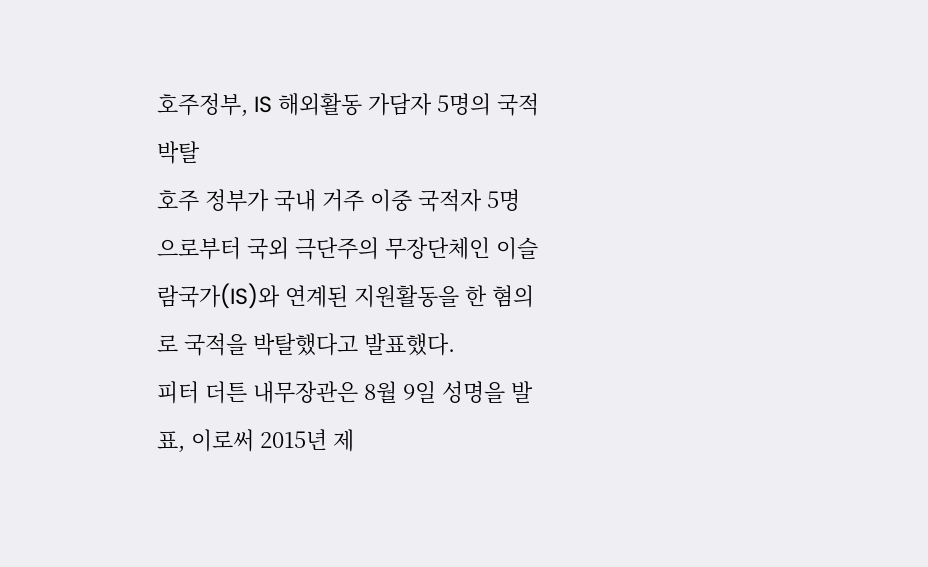호주정부, IS 해외활동 가담자 5명의 국적 박탈
호주 정부가 국내 거주 이중 국적자 5명으로부터 국외 극단주의 무장단체인 이슬람국가(IS)와 연계된 지원활동을 한 혐의로 국적을 박탈했다고 발표했다.
피터 더튼 내무장관은 8월 9일 성명을 발표, 이로써 2015년 제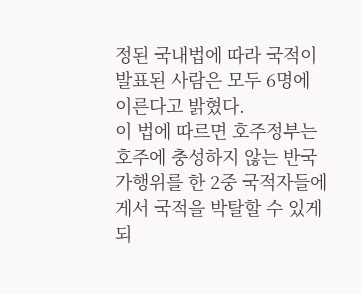정된 국내법에 따라 국적이 발표된 사람은 모두 6명에 이른다고 밝혔다.
이 법에 따르면 호주정부는 호주에 충성하지 않는 반국가행위를 한 2중 국적자들에게서 국적을 박탈할 수 있게 되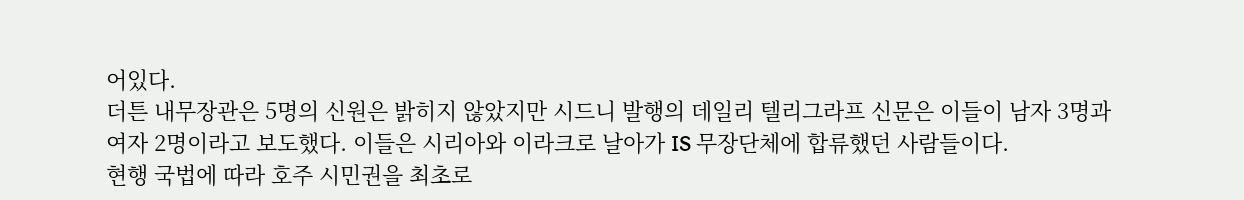어있다.
더튼 내무장관은 5명의 신원은 밝히지 않았지만 시드니 발행의 데일리 텔리그라프 신문은 이들이 남자 3명과 여자 2명이라고 보도했다. 이들은 시리아와 이라크로 날아가 IS 무장단체에 합류했던 사람들이다.
현행 국법에 따라 호주 시민권을 최초로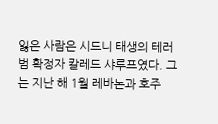잃은 사람은 시드니 태생의 테러범 확정자 칼레드 샤루프였다. 그는 지난 해 1월 레바논과 호주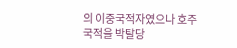의 이중국적자였으나 호주 국적을 박탈당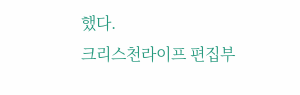했다.
크리스천라이프 편집부